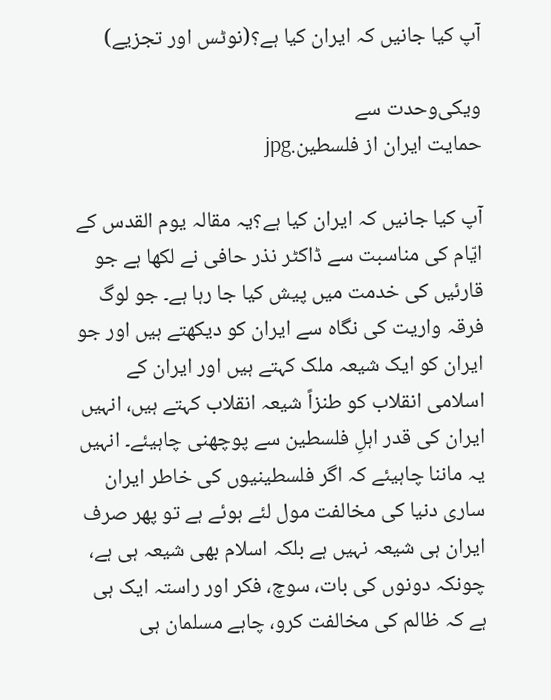آپ کیا جانیں کہ ایران کیا ہے؟(نوٹس اور تجزیے)

ویکی‌وحدت سے
حمایت ایران از فلسطین.jpg

آپ کیا جانیں کہ ایران کیا ہے؟یہ مقالہ یوم القدس کے ایّام کی مناسبت سے ڈاکٹر نذر حافی نے لکھا ہے جو قارئیں کی خدمت میں پیش کیا جا رہا ہے۔ جو لوگ فرقہ واریت کی نگاہ سے ایران کو دیکھتے ہیں اور جو ایران کو ایک شیعہ ملک کہتے ہیں اور ایران کے اسلامی انقلاب کو طنزاً شیعہ انقلاب کہتے ہیں، انہیں ایران کی قدر اہلِ فلسطین سے پوچھنی چاہیئے۔ انہیں یہ ماننا چاہیئے کہ اگر فلسطینیوں کی خاطر ایران ساری دنیا کی مخالفت مول لئے ہوئے ہے تو پھر صرف ایران ہی شیعہ نہیں ہے بلکہ اسلام بھی شیعہ ہی ہے، چونکہ دونوں کی بات، سوچ، فکر اور راستہ ایک ہی ہے کہ ظالم کی مخالفت کرو، چاہے مسلمان ہی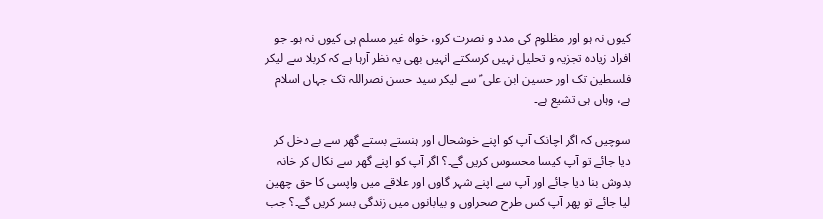کیوں نہ ہو اور مظلوم کی مدد و نصرت کرو، خواہ غیر مسلم ہی کیوں نہ ہو۔ جو افراد زیادہ تجزیہ و تحلیل نہیں کرسکتے انہیں بھی یہ نظر آرہا ہے کہ کربلا سے لیکر فلسطین تک اور حسین ابن علی ؑ سے لیکر سید حسن نصراللہ تک جہاں اسلام ہے، وہاں ہی تشیع ہے۔

سوچیں کہ اگر اچانک آپ کو اپنے خوشحال اور ہنستے بستے گھر سے بے دخل کر دیا جائے تو آپ کیسا محسوس کریں گے۔؟ اگر آپ کو اپنے گھر سے نکال کر خانہ بدوش بنا دیا جائے اور آپ سے اپنے شہر گاوں اور علاقے میں واپسی کا حق چھین لیا جائے تو پھر آپ کس طرح صحراوں و بیابانوں میں زندگی بسر کریں گے۔؟ جب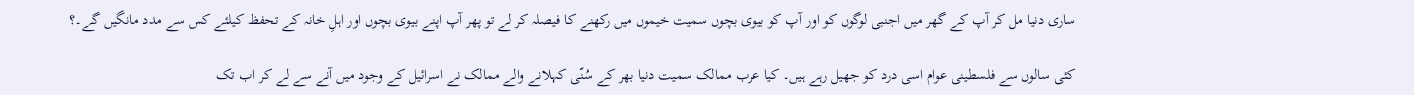ساری دنیا مل کر آپ کے گھر میں اجنبی لوگوں کو اور آپ کو بیوی بچوں سمیت خیموں میں رکھنے کا فیصلہ کر لے تو پھر آپ اپنے بیوی بچوں اور اہلِ خانہ کے تحفظ کیلئے کس سے مدد مانگیں گے۔؟

کئی سالوں سے فلسطینی عوام اسی درد کو جھیل رہے ہیں۔ کیا عرب ممالک سمیت دنیا بھر کے سُنّی کہلانے والے ممالک نے اسرائیل کے وجود میں آنے سے لے کر اب تک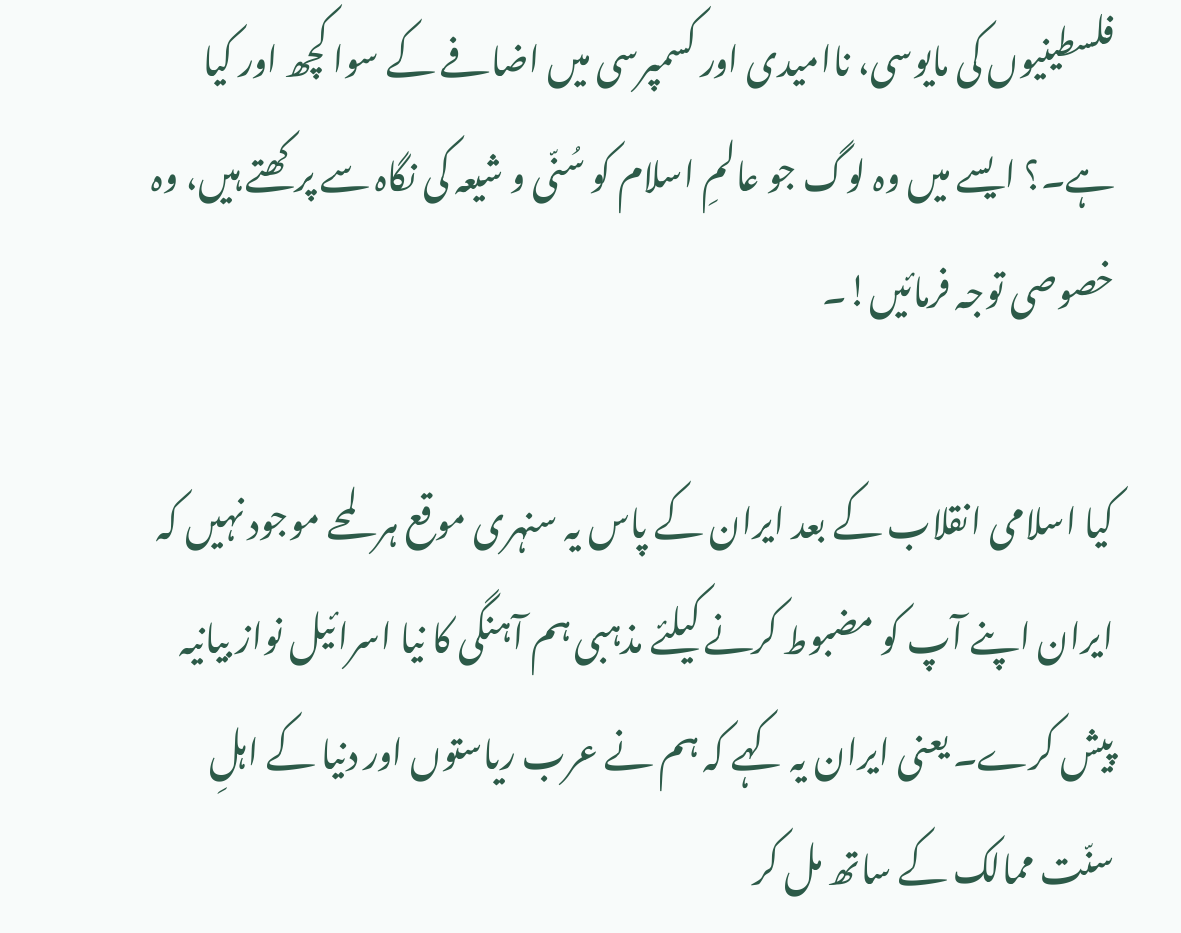فلسطینیوں کی مایوسی، ناامیدی اور کسمپرسی میں اضافے کے سوا کچھ اور کیا ہے۔؟ ایسے میں وہ لوگ جو عالمِ اسلام کو سُنّی و شیعہ کی نگاہ سے پرکھتے ہیں، وہ خصوصی توجہ فرمائیں!۔

کیا اسلامی انقلاب کے بعد ایران کے پاس یہ سنہری موقع ہر لمحے موجود نہیں کہ ایران اپنے آپ کو مضبوط کرنے کیلئے مذہبی ہم آہنگی کا نیا اسرائیل نواز بیانیہ پیش کرے۔ یعنی ایران یہ کہے کہ ہم نے عرب ریاستوں اور دنیا کے اہلِ سنّت ممالک کے ساتھ مل کر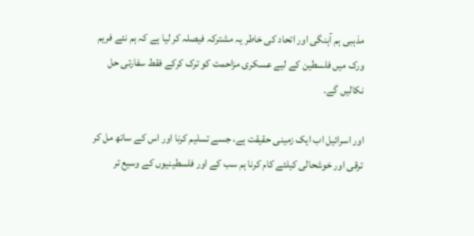مذہبی ہم آہنگی اور اتحاد کی خاطر یہ مشترکہ فیصلہ کر لیا ہے کہ ہم نئے فریم ورک میں فلسطین کے لیے عسکری مزاحمت کو ترک کرکے فقط سفارتی حل نکالیں گے۔

اور اسرائیل اب ایک زمینی حقیقت ہے، جسے تسلیم کرنا اور اس کے ساتھ مل کر ترقی اور خوشحالی کیلئے کام کرنا ہم سب کے اور فلسطینیوں کے وسیع تر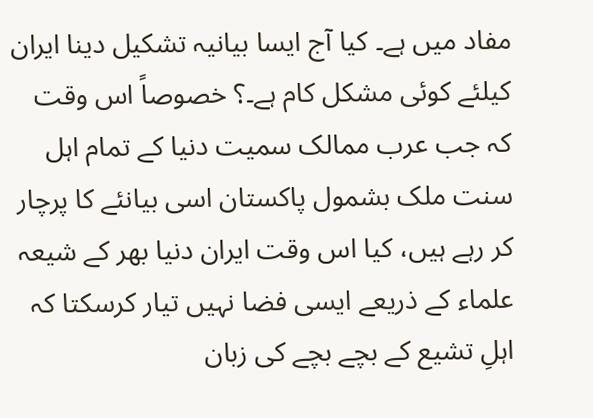مفاد میں ہے۔ کیا آج ایسا بیانیہ تشکیل دینا ایران کیلئے کوئی مشکل کام ہے۔؟ خصوصاً اس وقت کہ جب عرب ممالک سمیت دنیا کے تمام اہل سنت ملک بشمول پاکستان اسی بیانئے کا پرچار کر رہے ہیں، کیا اس وقت ایران دنیا بھر کے شیعہ علماء کے ذریعے ایسی فضا نہیں تیار کرسکتا کہ اہلِ تشیع کے بچے بچے کی زبان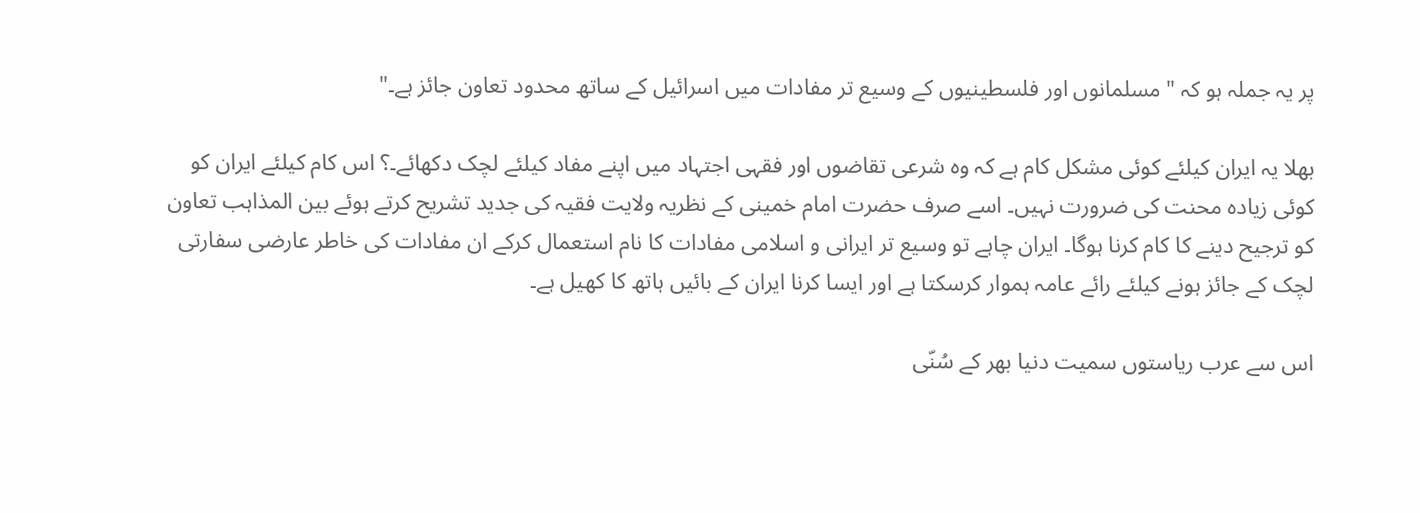پر یہ جملہ ہو کہ "مسلمانوں اور فلسطینیوں کے وسیع تر مفادات میں اسرائیل کے ساتھ محدود تعاون جائز ہے۔"

بھلا یہ ایران کیلئے کوئی مشکل کام ہے کہ وہ شرعی تقاضوں اور فقہی اجتہاد میں اپنے مفاد کیلئے لچک دکھائے۔؟ اس کام کیلئے ایران کو کوئی زیادہ محنت کی ضرورت نہیں۔ اسے صرف حضرت امام خمینی کے نظریہ ولایت فقیہ کی جدید تشریح کرتے ہوئے بین المذاہب تعاون کو ترجیح دینے کا کام کرنا ہوگا۔ ایران چاہے تو وسیع تر ایرانی و اسلامی مفادات کا نام استعمال کرکے ان مفادات کی خاطر عارضی سفارتی لچک کے جائز ہونے کیلئے رائے عامہ ہموار کرسکتا ہے اور ایسا کرنا ایران کے بائیں ہاتھ کا کھیل ہے۔

اس سے عرب ریاستوں سمیت دنیا بھر کے سُنّی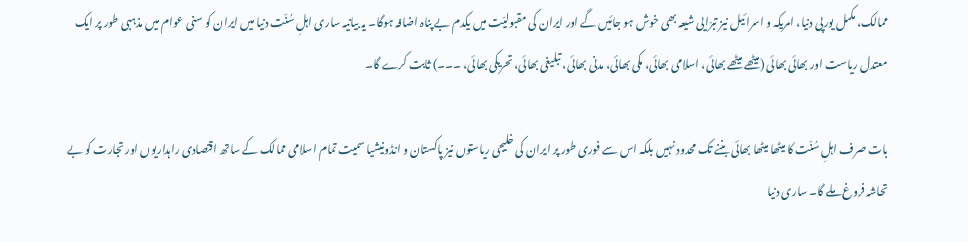ممالک، مکمل یورپی دنیا، امریکہ و اسرائیل نیز تبرّایی شیعہ بھی خوش ہو جائیں گے اور ایران کی مقبولیّت میں یکدم بے پناہ اضافہ ہوگا۔ یہ بیانیہ ساری اہلِ سُنّت دنیا میں ایران کو سنی عوام میں مذہبی طور پر ایک معتدل ریاست اور بھائی بھائی (میٹھے میٹھے بھائی، اسلامی بھائی، مکی بھائی، مدنی بھائی، تبلیغی بھائی، تحریکی بھائی، ۔۔۔) ثابت کرے گا۔

بات صرف اہلِ سُنّت کا میٹھا میٹھا بھائی بننے تک محدود نہیں بلکہ اس سے فوری طور پر ایران کی خلیجی ریاستوں نیز پاکستان و انڈونیشیا سمیت تمام اسلامی ممالک کے ساتھ اقتصادی راہداریوں اور تجارت کو بے تحاشہ فروغ ملے گا۔ ساری دنیا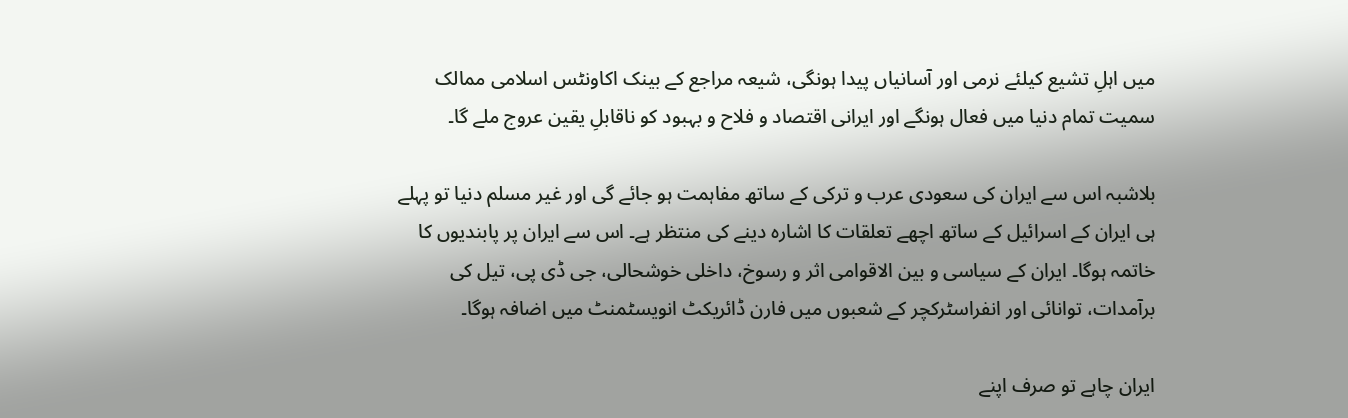میں اہلِ تشیع کیلئے نرمی اور آسانیاں پیدا ہونگی، شیعہ مراجع کے بینک اکاونٹس اسلامی ممالک سمیت تمام دنیا میں فعال ہونگے اور ایرانی اقتصاد و فلاح و بہبود کو ناقابلِ یقین عروج ملے گا۔

بلاشبہ اس سے ایران کی سعودی عرب و ترکی کے ساتھ مفاہمت ہو جائے گی اور غیر مسلم دنیا تو پہلے ہی ایران کے اسرائیل کے ساتھ اچھے تعلقات کا اشارہ دینے کی منتظر ہے۔ اس سے ایران پر پابندیوں کا خاتمہ ہوگا۔ ایران کے سیاسی و بین الاقوامی اثر و رسوخ، داخلی خوشحالی، جی ڈی پی، تیل کی برآمدات، توانائی اور انفراسٹرکچر کے شعبوں میں فارن ڈائریکٹ انویسٹمنٹ میں اضافہ ہوگا۔

ایران چاہے تو صرف اپنے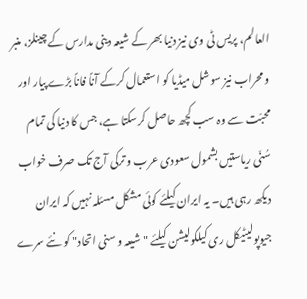العالم، پریس ٹی وی نیز دنیا بھر کے شیعہ دینی مدارس کے چینلز، منبر و محراب نیز سوشل میڈیا کو استعمال کرکے آناً فاناً بڑے پیار اور محبّت سے وہ سب کچھ حاصل کرسکتا ہے، جس کا دنیا کی تمام سُنّی ریاستیں بشمول سعودی عرب و ترکی آج تک صرف خواب دیکھ رہی ہیں۔ یہ ایران کیلئے کوئی مشکل مسئلہ نہیں کہ ایران جیوپولیٹیکل ری کیلکولیشن کیلئے "شیعہ و سنی اتحاد" کو نئے سرے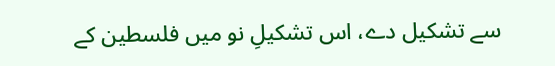سے تشکیل دے، اس تشکیلِ نو میں فلسطین کے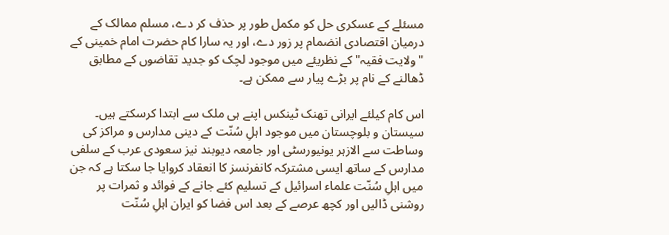مسئلے کے عسکری حل کو مکمل طور پر حذف کر دے، مسلم ممالک کے درمیان اقتصادی انضمام پر زور دے، اور یہ سارا کام حضرت امام خمینی کے "ولایت فقیہ" کے نظریئے میں موجود لچک کو جدید تقاضوں کے مطابق ڈھالنے کے نام پر بڑے پیار سے ممکن ہے۔

اس کام کیلئے ایرانی تھنک ٹینکس اپنے ہی ملک سے ابتدا کرسکتے ہیں۔ سیستان و بلوچستان میں موجود اہلِ سُنّت کے دینی مدارس و مراکز کی وساطت سے الازہر یونیورسٹی اور جامعہ دیوبند نیز سعودی عرب کے سلفی مدارس کے ساتھ ایسی مشترکہ کانفرنسز کا انعقاد کروایا جا سکتا ہے کہ جن میں اہلِ سُنّت علماء اسرائیل کے تسلیم کئے جانے کے فوائد و ثمرات پر روشنی ڈالیں اور کچھ عرصے کے بعد اس فضا کو ایران اہلِ سُنّت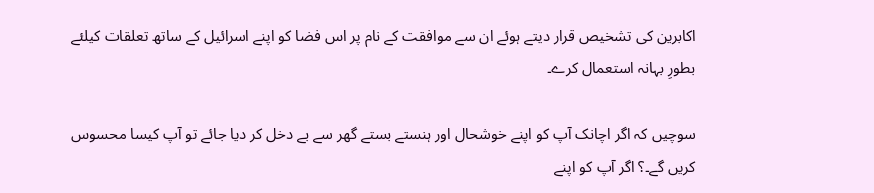اکابرین کی تشخیص قرار دیتے ہوئے ان سے موافقت کے نام پر اس فضا کو اپنے اسرائیل کے ساتھ تعلقات کیلئے بطورِ بہانہ استعمال کرے۔

سوچیں کہ اگر اچانک آپ کو اپنے خوشحال اور ہنستے بستے گھر سے بے دخل کر دیا جائے تو آپ کیسا محسوس کریں گے۔؟ اگر آپ کو اپنے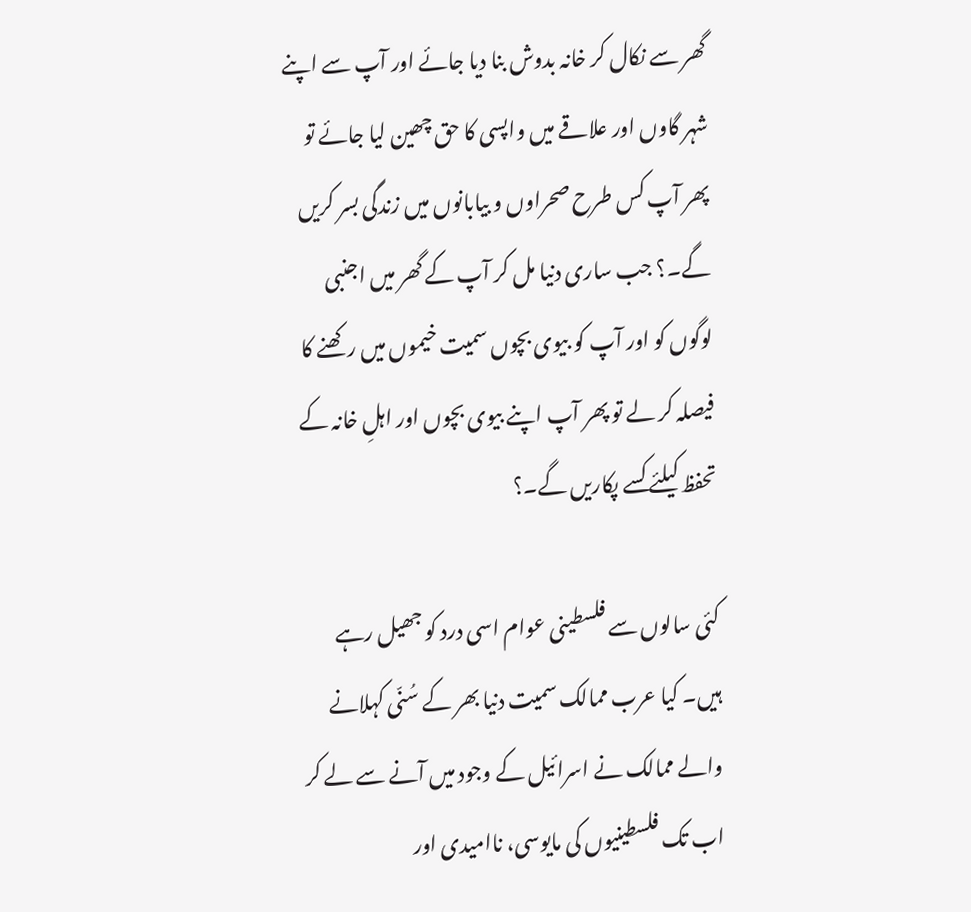گھر سے نکال کر خانہ بدوش بنا دیا جائے اور آپ سے اپنے شہر گاوں اور علاقے میں واپسی کا حق چھین لیا جائے تو پھر آپ کس طرح صحراوں و بیابانوں میں زندگی بسر کریں گے۔؟ جب ساری دنیا مل کر آپ کے گھر میں اجنبی لوگوں کو اور آپ کو بیوی بچوں سمیت خیموں میں رکھنے کا فیصلہ کر لے تو پھر آپ اپنے بیوی بچوں اور اہلِ خانہ کے تحفظ کیلئے کسے پکاریں گے۔؟

کئی سالوں سے فلسطینی عوام اسی درد کو جھیل رہے ہیں۔ کیا عرب ممالک سمیت دنیا بھر کے سُنّی کہلانے والے ممالک نے اسرائیل کے وجود میں آنے سے لے کر اب تک فلسطینیوں کی مایوسی، ناامیدی اور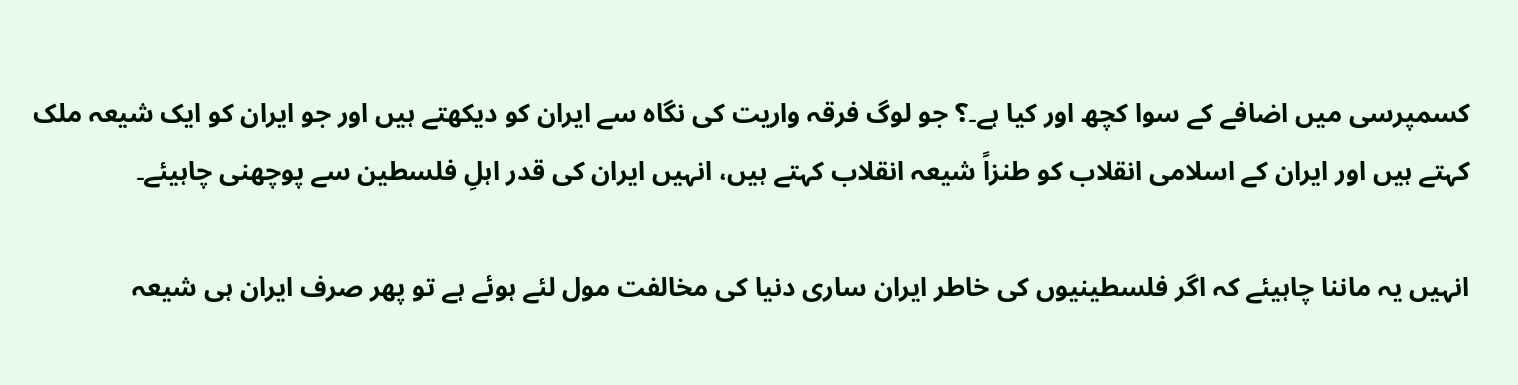کسمپرسی میں اضافے کے سوا کچھ اور کیا ہے۔؟ جو لوگ فرقہ واریت کی نگاہ سے ایران کو دیکھتے ہیں اور جو ایران کو ایک شیعہ ملک کہتے ہیں اور ایران کے اسلامی انقلاب کو طنزاً شیعہ انقلاب کہتے ہیں، انہیں ایران کی قدر اہلِ فلسطین سے پوچھنی چاہیئے۔

انہیں یہ ماننا چاہیئے کہ اگر فلسطینیوں کی خاطر ایران ساری دنیا کی مخالفت مول لئے ہوئے ہے تو پھر صرف ایران ہی شیعہ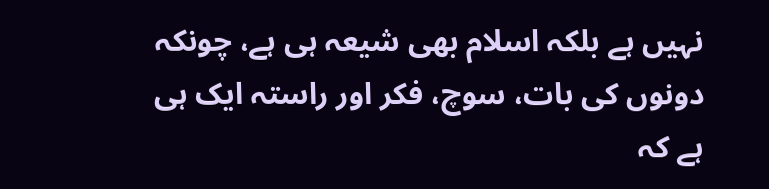نہیں ہے بلکہ اسلام بھی شیعہ ہی ہے، چونکہ دونوں کی بات، سوچ، فکر اور راستہ ایک ہی ہے کہ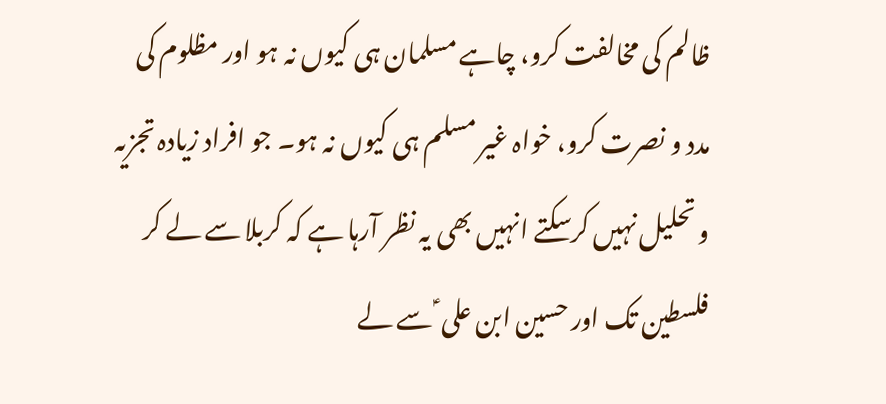ظالم کی مخالفت کرو، چاہے مسلمان ہی کیوں نہ ہو اور مظلوم کی مدد و نصرت کرو، خواہ غیر مسلم ہی کیوں نہ ہو۔ جو افراد زیادہ تجزیہ و تحلیل نہیں کرسکتے انہیں بھی یہ نظر آرہا ہے کہ کربلا سے لے کر فلسطین تک اور حسین ابن علی ؑ سے لے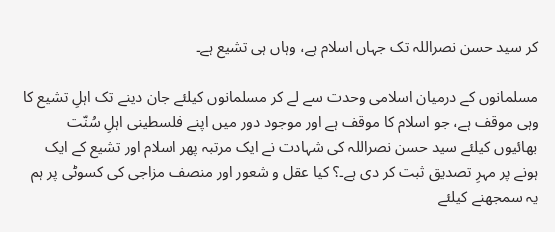کر سید حسن نصراللہ تک جہاں اسلام ہے، وہاں ہی تشیع ہے۔

مسلمانوں کے درمیان اسلامی وحدت سے لے کر مسلمانوں کیلئے جان دینے تک اہلِ تشیع کا وہی موقف ہے، جو اسلام کا موقف ہے اور موجود دور میں اپنے فلسطینی اہلِ سُنّت بھائیوں کیلئے سید حسن نصراللہ کی شہادت نے ایک مرتبہ پھر اسلام اور تشیع کے ایک ہونے پر مہرِ تصدیق ثبت کر دی ہے۔؟ کیا عقل و شعور اور منصف مزاجی کی کسوٹی پر ہم یہ سمجھنے کیلئے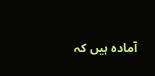آمادہ ہیں کہ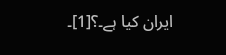ایران کیا ہے۔؟[1]۔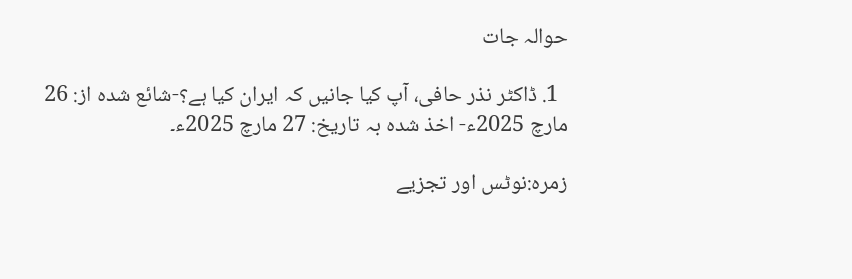حوالہ جات

  1. ڈاکٹر نذر حافی، آپ کیا جانیں کہ ایران کیا ہے؟-شائع شدہ از: 26 مارچ 2025ء- اخذ شدہ بہ تاریخ: 27 مارچ 2025ء۔

زمره:نوٹس اور تجزیے